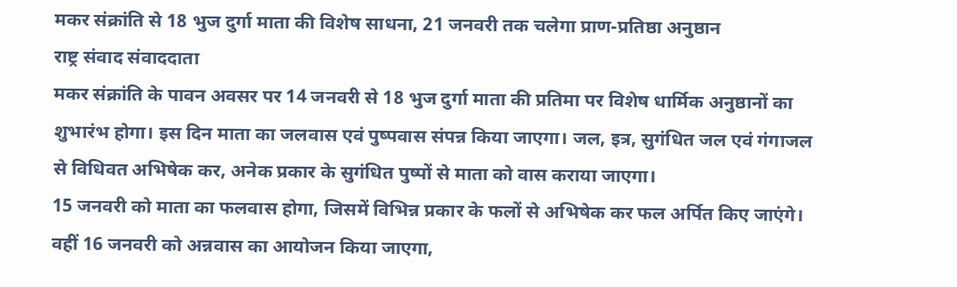मकर संक्रांति से 18 भुज दुर्गा माता की विशेष साधना, 21 जनवरी तक चलेगा प्राण-प्रतिष्ठा अनुष्ठान
राष्ट्र संवाद संवाददाता
मकर संक्रांति के पावन अवसर पर 14 जनवरी से 18 भुज दुर्गा माता की प्रतिमा पर विशेष धार्मिक अनुष्ठानों का शुभारंभ होगा। इस दिन माता का जलवास एवं पुष्पवास संपन्न किया जाएगा। जल, इत्र, सुगंधित जल एवं गंगाजल से विधिवत अभिषेक कर, अनेक प्रकार के सुगंधित पुष्पों से माता को वास कराया जाएगा।
15 जनवरी को माता का फलवास होगा, जिसमें विभिन्न प्रकार के फलों से अभिषेक कर फल अर्पित किए जाएंगे। वहीं 16 जनवरी को अन्नवास का आयोजन किया जाएगा,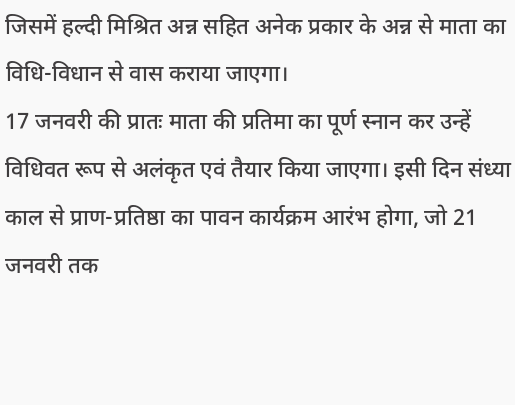जिसमें हल्दी मिश्रित अन्न सहित अनेक प्रकार के अन्न से माता का विधि-विधान से वास कराया जाएगा।
17 जनवरी की प्रातः माता की प्रतिमा का पूर्ण स्नान कर उन्हें विधिवत रूप से अलंकृत एवं तैयार किया जाएगा। इसी दिन संध्या काल से प्राण-प्रतिष्ठा का पावन कार्यक्रम आरंभ होगा, जो 21 जनवरी तक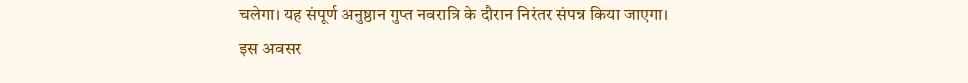चलेगा। यह संपूर्ण अनुष्ठान गुप्त नवरात्रि के दौरान निरंतर संपन्न किया जाएगा।
इस अवसर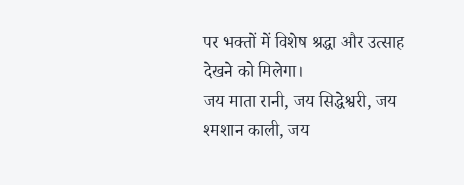पर भक्तों में विशेष श्रद्धा और उत्साह देखने को मिलेगा।
जय माता रानी, जय सिद्धेश्वरी, जय श्मशान काली, जय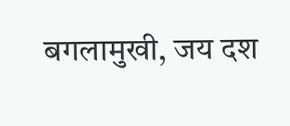बगलामुखी, जय दश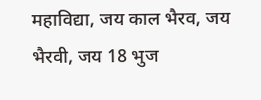महाविद्या, जय काल भैरव, जय भैरवी, जय 18 भुज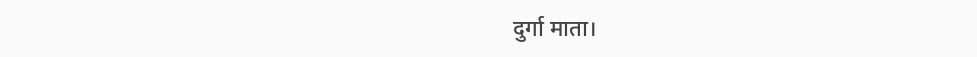दुर्गा माता।